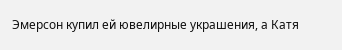Эмерсон купил ей ювелирные украшения, а Катя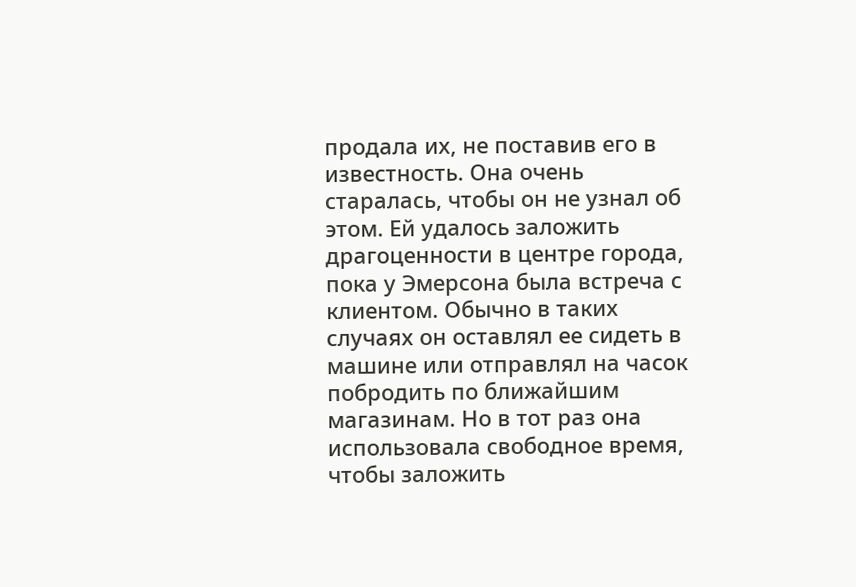продала их, не поставив его в известность. Она очень старалась, чтобы он не узнал об этом. Ей удалось заложить драгоценности в центре города, пока у Эмерсона была встреча с клиентом. Обычно в таких случаях он оставлял ее сидеть в машине или отправлял на часок побродить по ближайшим магазинам. Но в тот раз она использовала свободное время, чтобы заложить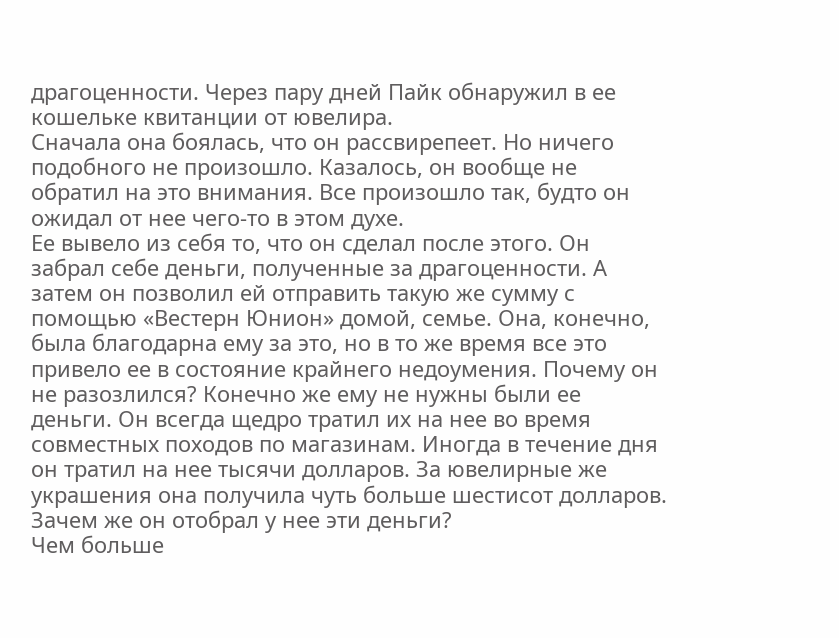драгоценности. Через пару дней Пайк обнаружил в ее кошельке квитанции от ювелира.
Сначала она боялась, что он рассвирепеет. Но ничего подобного не произошло. Казалось, он вообще не обратил на это внимания. Все произошло так, будто он ожидал от нее чего-то в этом духе.
Ее вывело из себя то, что он сделал после этого. Он забрал себе деньги, полученные за драгоценности. А затем он позволил ей отправить такую же сумму с помощью «Вестерн Юнион» домой, семье. Она, конечно, была благодарна ему за это, но в то же время все это привело ее в состояние крайнего недоумения. Почему он не разозлился? Конечно же ему не нужны были ее деньги. Он всегда щедро тратил их на нее во время совместных походов по магазинам. Иногда в течение дня он тратил на нее тысячи долларов. За ювелирные же украшения она получила чуть больше шестисот долларов. Зачем же он отобрал у нее эти деньги?
Чем больше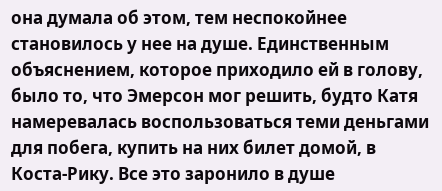она думала об этом, тем неспокойнее становилось у нее на душе. Единственным объяснением, которое приходило ей в голову, было то, что Эмерсон мог решить, будто Катя намеревалась воспользоваться теми деньгами для побега, купить на них билет домой, в Коста-Рику. Все это заронило в душе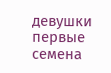девушки первые семена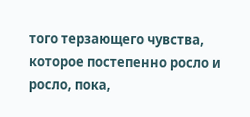того терзающего чувства, которое постепенно росло и росло, пока,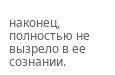наконец, полностью не вызрело в ее сознании.